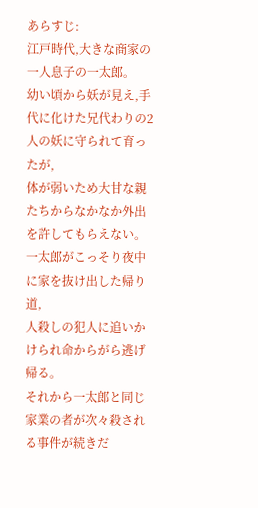あらすじ:
江戸時代,大きな商家の一人息子の一太郎。
幼い頃から妖が見え,手代に化けた兄代わりの2人の妖に守られて育ったが,
体が弱いため大甘な親たちからなかなか外出を許してもらえない。
一太郎がこっそり夜中に家を抜け出した帰り道,
人殺しの犯人に追いかけられ命からがら逃げ帰る。
それから一太郎と同じ家業の者が次々殺される事件が続きだ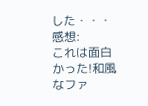した・・・
感想:
これは面白かった!和風なファ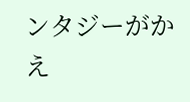ンタジーがかえ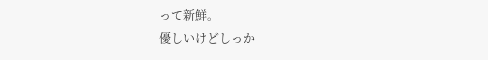って新鮮。
優しいけどしっか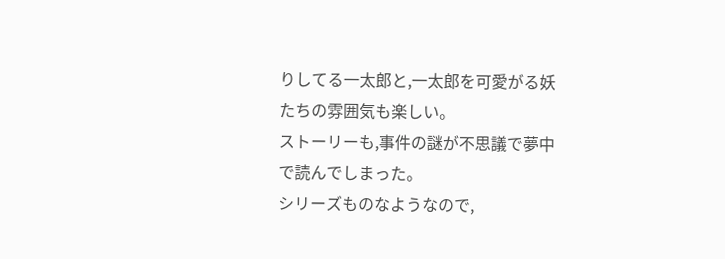りしてる一太郎と,一太郎を可愛がる妖たちの雰囲気も楽しい。
ストーリーも,事件の謎が不思議で夢中で読んでしまった。
シリーズものなようなので,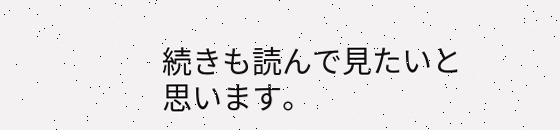続きも読んで見たいと思います。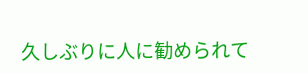久しぶりに人に勧められて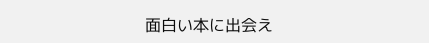面白い本に出会え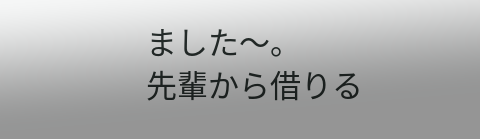ました〜。
先輩から借りる